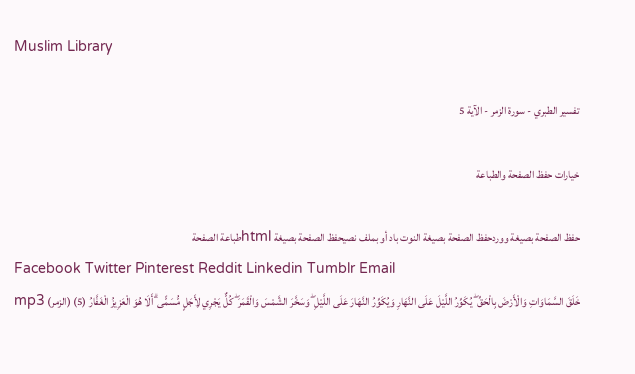Muslim Library

تفسير الطبري - سورة الزمر - الآية 5

خيارات حفظ الصفحة والطباعة

حفظ الصفحة بصيغة ووردحفظ الصفحة بصيغة النوت باد أو بملف نصيحفظ الصفحة بصيغة htmlطباعة الصفحة
Facebook Twitter Pinterest Reddit Linkedin Tumblr Email
خَلَقَ السَّمَاوَاتِ وَالْأَرْضَ بِالْحَقِّ ۖ يُكَوِّرُ اللَّيْلَ عَلَى النَّهَارِ وَيُكَوِّرُ النَّهَارَ عَلَى اللَّيْلِ ۖ وَسَخَّرَ الشَّمْسَ وَالْقَمَرَ ۖ كُلٌّ يَجْرِي لِأَجَلٍ مُّسَمًّى ۗ أَلَا هُوَ الْعَزِيزُ الْغَفَّارُ (5) (الزمر) mp3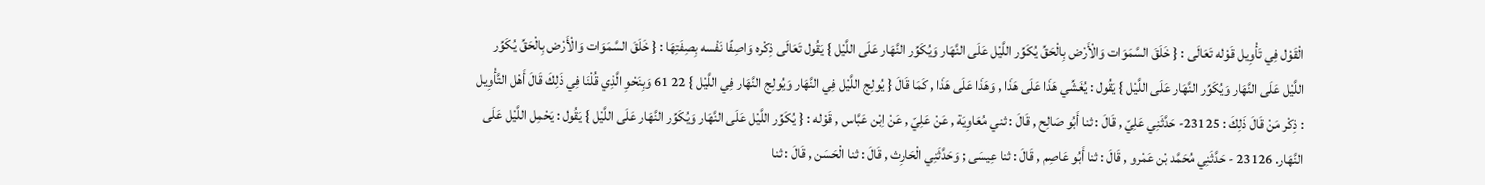الْقَوْل فِي تَأْوِيل قَوْله تَعَالَى : { خَلَقَ السَّمَوَات وَالْأَرْض بِالْحَقِّ يُكَوِّر اللَّيْل عَلَى النَّهَار وَيُكَوِّر النَّهَار عَلَى اللَّيْل } يَقُول تَعَالَى ذِكْره وَاصِفًا نَفْسه بِصِفَتِهَا : { خَلَقَ السَّمَوَات وَالْأَرْض بِالْحَقِّ يُكَوِّر اللَّيْل عَلَى النَّهَار وَيُكَوِّر النَّهَار عَلَى اللَّيْل } يَقُول : يُغَشِّي هَذَا عَلَى هَذَا , وَهَذَا عَلَى هَذَا , كَمَا قَالَ { يُولِج اللَّيْل فِي النَّهَار وَيُولِج النَّهَار فِي اللَّيْل } 22 61 وَبِنَحْوِ الَّذِي قُلْنَا فِي ذَلِكَ قَالَ أَهْل التَّأْوِيل : ذِكْر مَنْ قَالَ ذَلِكَ : 23125- حَدَّثَنِي عَلِيّ , قَالَ : ثنا أَبُو صَالِح , قَالَ : ثني مُعَاوِيَة , عَنْ عَلِيّ , عَنْ اِبْن عَبَّاس , قَوْله : { يُكَوِّر اللَّيْل عَلَى النَّهَار وَيُكَوِّر النَّهَار عَلَى اللَّيْل } يَقُول : يَحْمِل اللَّيْل عَلَى النَّهَار. 23126 - حَدَّثَنِي مُحَمَّد بْن عَمْرو , قَالَ : ثنا أَبُو عَاصِم , قَالَ : ثنا عِيسَى ; وَحَدَّثَنِي الْحَارِث , قَالَ : ثنا الْحَسَن , قَالَ : ثنا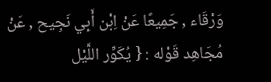وَرْقَاء , جَمِيعًا عَنْ اِبْن أَبِي نَجِيح , عَنْ مُجَاهِد قَوْله : { يُكَوِّر اللَّيْل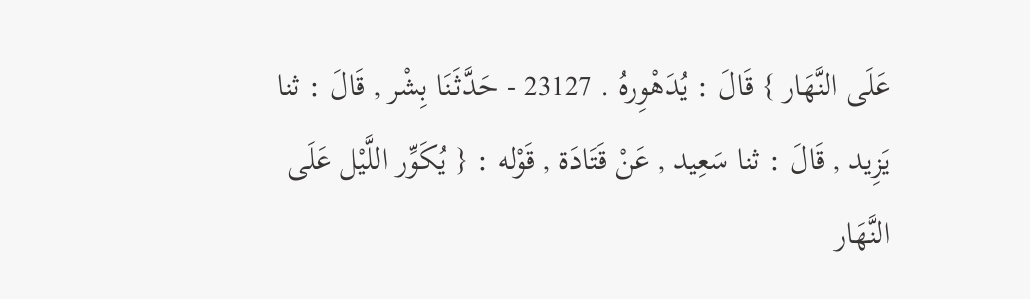عَلَى النَّهَار } قَالَ : يُدَهْوِرهُ . 23127 - حَدَّثَنَا بِشْر , قَالَ : ثنا يَزِيد , قَالَ : ثنا سَعِيد , عَنْ قَتَادَة , قَوْله : { يُكَوِّر اللَّيْل عَلَى النَّهَار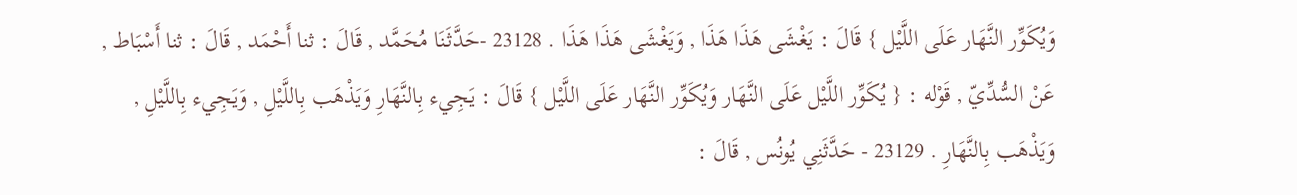وَيُكَوِّر النَّهَار عَلَى اللَّيْل } قَالَ : يَغْشَى هَذَا هَذَا , وَيَغْشَى هَذَا هَذَا . 23128 -حَدَّثَنَا مُحَمَّد , قَالَ : ثنا أَحْمَد , قَالَ : ثنا أَسْبَاط , عَنْ السُّدِّيّ , قَوْله : { يُكَوِّر اللَّيْل عَلَى النَّهَار وَيُكَوِّر النَّهَار عَلَى اللَّيْل } قَالَ : يَجِيء بِالنَّهَارِ وَيَذْهَب بِاللَّيْلِ , وَيَجِيء بِاللَّيْلِ , وَيَذْهَب بِالنَّهَارِ . 23129 - حَدَّثَنِي يُونُس , قَالَ :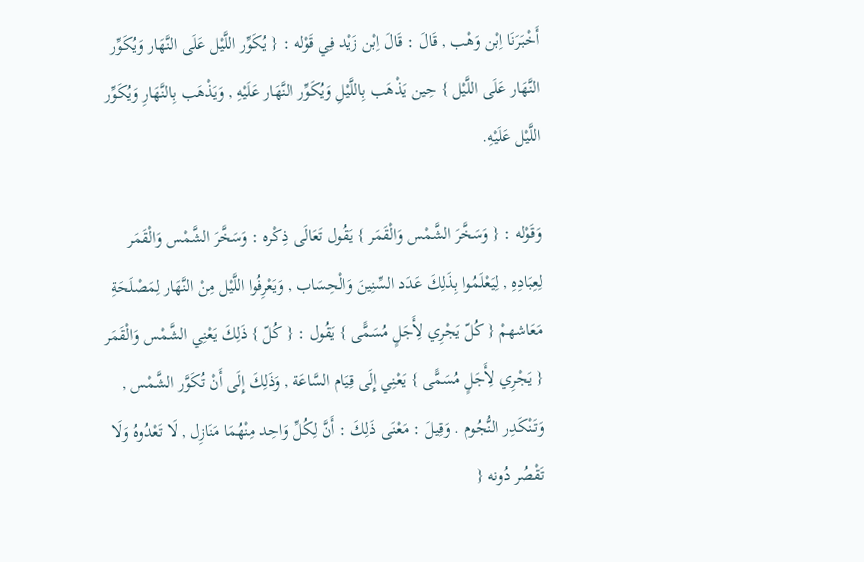أَخْبَرَنَا اِبْن وَهْب , قَالَ : قَالَ اِبْن زَيْد فِي قَوْله : { يُكَوِّر اللَّيْل عَلَى النَّهَار وَيُكَوِّر النَّهَار عَلَى اللَّيْل } حِين يَذْهَب بِاللَّيْلِ وَيُكَوِّر النَّهَار عَلَيْهِ , وَيَذْهَب بِالنَّهَارِ وَيُكَوِّر اللَّيْل عَلَيْهِ.

وَقَوْله : { وَسَخَّرَ الشَّمْس وَالْقَمَر } يَقُول تَعَالَى ذِكْره : وَسَخَّرَ الشَّمْس وَالْقَمَر لِعِبَادِهِ , لِيَعْلَمُوا بِذَلِكَ عَدَد السِّنِينَ وَالْحِسَاب , وَيَعْرِفُوا اللَّيْل مِنْ النَّهَار لِمَصْلَحَةِ مَعَاشهمْ { كُلّ يَجْرِي لِأَجَلٍ مُسَمًّى } يَقُول : { كُلّ } ذَلِكَ يَعْنِي الشَّمْس وَالْقَمَر { يَجْرِي لِأَجَلٍ مُسَمًّى } يَعْنِي إِلَى قِيَام السَّاعَة , وَذَلِكَ إِلَى أَنْ تُكَوَّر الشَّمْس , وَتَنْكَدِر النُّجُوم . وَقِيلَ : مَعْنَى ذَلِكَ : أَنَّ لِكُلِّ وَاحِد مِنْهُمَا مَنَازِل , لَا تَعْدُوهُ وَلَا تَقْصُر دُونه {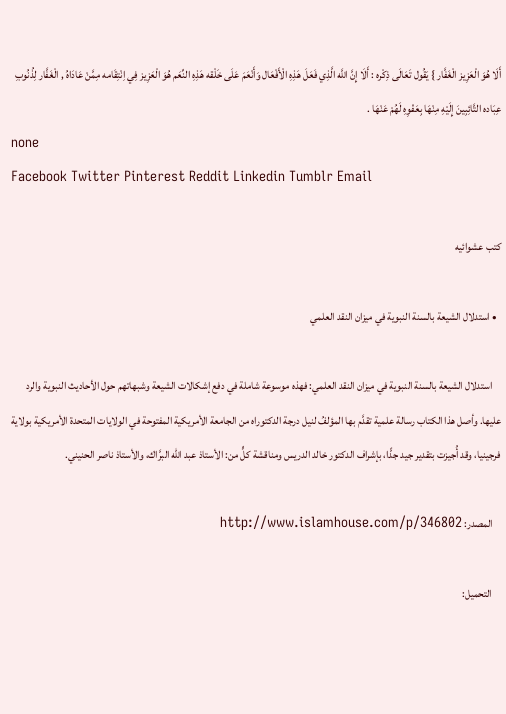أَلَا هُوَ الْعَزِيز الْغَفَّار } يَقُول تَعَالَى ذِكْره : أَلَا إِنَّ اللَّه الَّذِي فَعَلَ هَذِهِ الْأَفْعَال وَأَنْعَمَ عَلَى خَلْقه هَذِهِ النِّعَم هُوَ الْعَزِيز فِي اِنْتِقَامه مِمَّنْ عَادَاهُ , الْغَفَّار لِذُنُوبِ عِبَاده التَّائِبِينَ إِلَيْهِ مِنْهَا بِعَفْوِهِ لَهُمْ عَنْهَا .
none
Facebook Twitter Pinterest Reddit Linkedin Tumblr Email

كتب عشوائيه

  • استدلال الشيعة بالسنة النبوية في ميزان النقد العلمي

    استدلال الشيعة بالسنة النبوية في ميزان النقد العلمي: فهذه موسوعة شاملة في دفع إشكالات الشيعة وشبهاتهم حول الأحاديث النبوية والرد عليها. وأصل هذا الكتاب رسالة علمية تقدَّم بها المؤلفُ لنيل درجة الدكتوراه من الجامعة الأمريكية المفتوحة في الولايات المتحدة الأمريكية بولاية فرجينيا، وقد أُجيزت بتقدير جيد جدًّا، بإشراف الدكتور خالد الدريس ومناقشة كلٍّ من: الأستاذ عبد الله البرَّاك، والأستاذ ناصر الحنيني.

    المصدر: http://www.islamhouse.com/p/346802

    التحميل: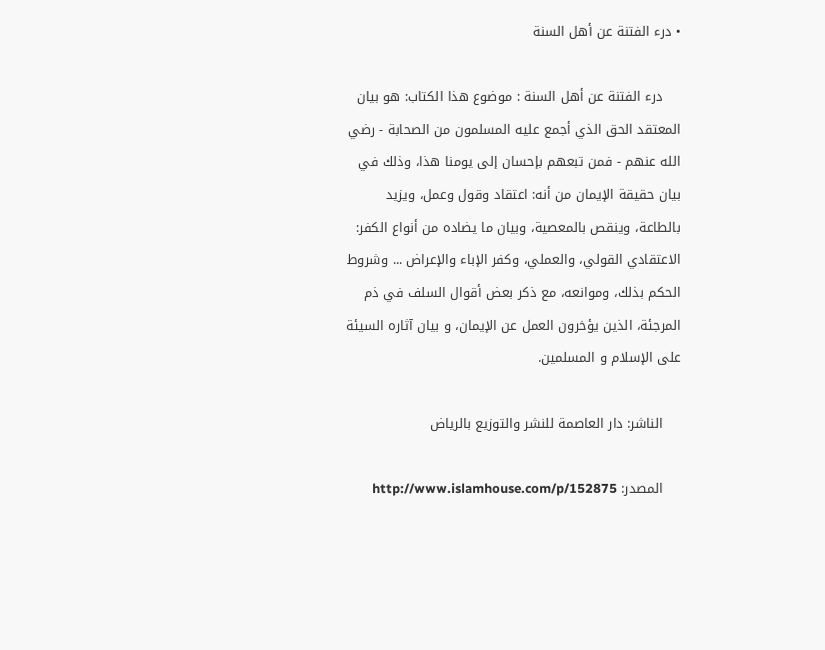• درء الفتنة عن أهل السنة

    درء الفتنة عن أهل السنة : موضوع هذا الكتاب: هو بيان المعتقد الحق الذي أجمع عليه المسلمون من الصحابة - رضي الله عنهم - فمن تبعهم بإحسان إلى يومنا هذا، وذلك في بيان حقيقة الإيمان من أنه: اعتقاد وقول وعمل، ويزيد بالطاعة، وينقص بالمعصية، وبيان ما يضاده من أنواع الكفر: الاعتقادي القولي، والعملي، وكفر الإباء والإعراض ... وشروط الحكم بذلك، وموانعه، مع ذكر بعض أقوال السلف في ذم المرجئة، الذين يؤخرون العمل عن الإيمان، و بيان آثاره السيئة على الإسلام و المسلمين.

    الناشر: دار العاصمة للنشر والتوزيع بالرياض

    المصدر: http://www.islamhouse.com/p/152875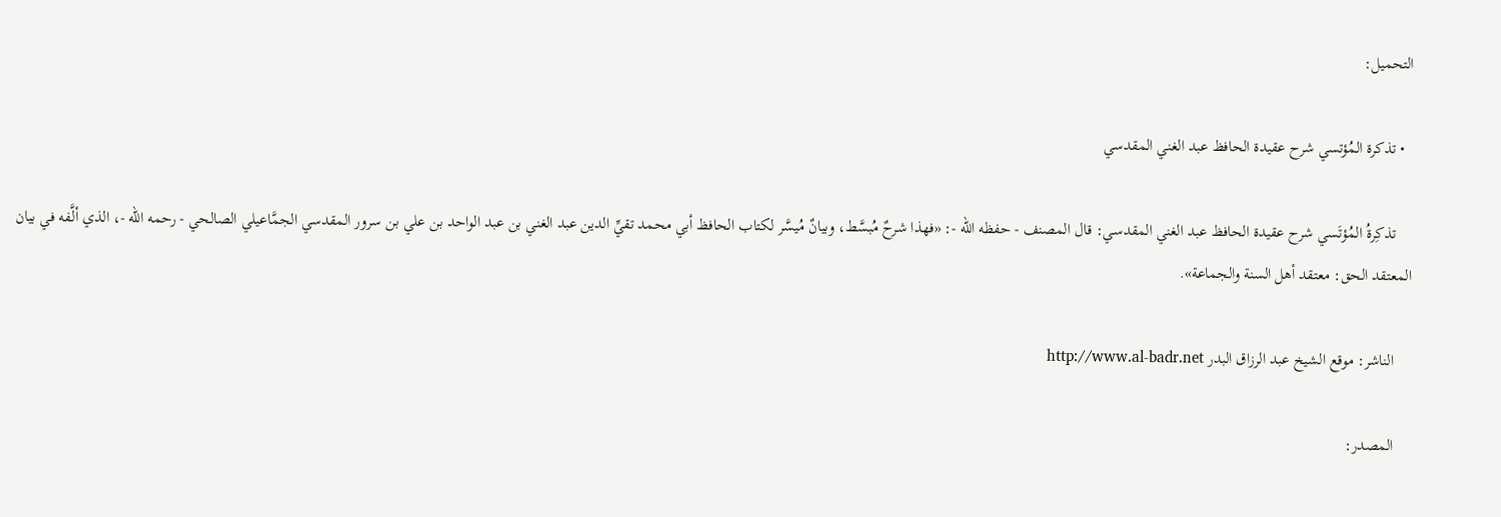التحميل:

  • تذكرة المُؤتسي شرح عقيدة الحافظ عبد الغني المقدسي

    تذكِرةُ المُؤتَسي شرح عقيدة الحافظ عبد الغني المقدسي: قال المصنف - حفظه الله -: «فهذا شرحٌ مُبسَّط، وبيانٌ مُيسَّر لكتاب الحافظ أبي محمد تقيِّ الدين عبد الغني بن عبد الواحد بن علي بن سرور المقدسي الجمَّاعيلي الصالحي - رحمه الله -، الذي ألَّفه في بيان المعتقد الحق: معتقد أهل السنة والجماعة».

    الناشر: موقع الشيخ عبد الرزاق البدر http://www.al-badr.net

    المصدر: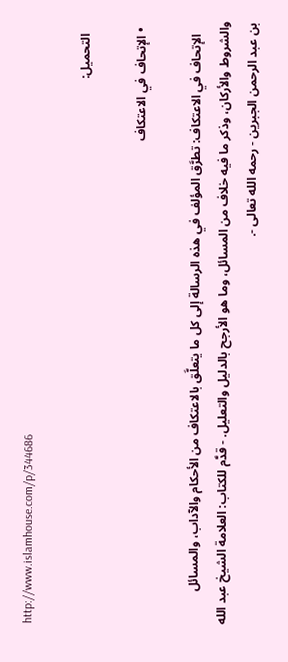http://www.islamhouse.com/p/344686

    التحميل:

  • الإتحاف في الاعتكاف

    الإتحاف في الاعتكاف: تطرَّق المؤلف في هذه الرسالة إلى كل ما يتعلَّق بالاعتكاف من الأحكام والآداب، والمسائل والشروط والأركان، وذكر ما فيه خلاف من المسائل، وما هو الأرجح بالدليل والتعليل. - قدَّم للكتاب: العلامة الشيخ عبد الله بن عبد الرحمن الجبرين - رحمه الله تعالى -.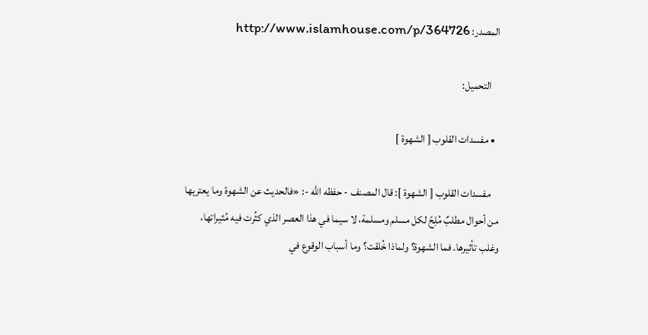المصدر: http://www.islamhouse.com/p/364726

    التحميل:

  • مفسدات القلوب [ الشهوة ]

    مفسدات القلوب [ الشهوة ]: قال المصنف - حفظه الله -: «فالحديث عن الشهوة وما يعتريها من أحوال مطلبٌ مُلِحّ لكل مسلم ومسلمة، لا سيما في هذا العصر الذي كثُرت فيه مُثيراتها، وغلب تأثيرها. فما الشهوة؟ ولماذا خُلقت؟ وما أسباب الوقوع في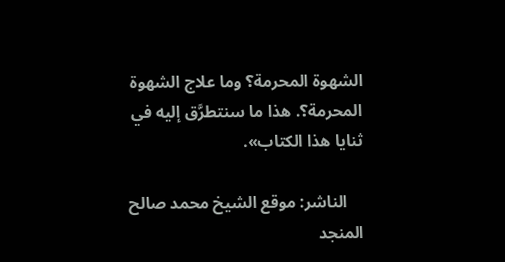الشهوة المحرمة؟ وما علاج الشهوة المحرمة؟. هذا ما سنتطرَّق إليه في ثنايا هذا الكتاب».

    الناشر: موقع الشيخ محمد صالح المنجد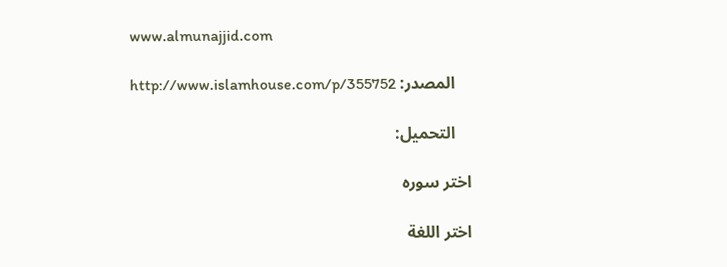www.almunajjid.com

    المصدر: http://www.islamhouse.com/p/355752

    التحميل:

اختر سوره

اختر اللغة